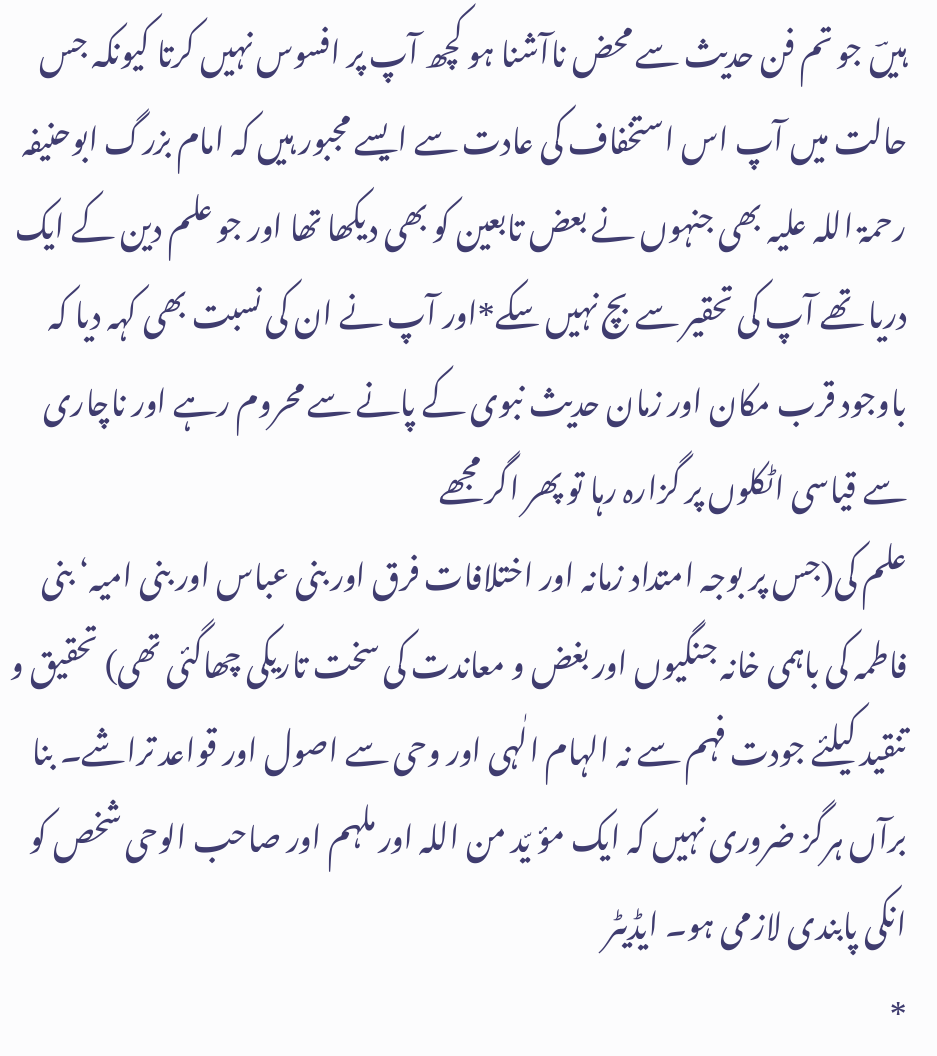ہیںؔ جو تم فن حدیث سے محض ناآشنا ہو کچھ آپ پر افسوس نہیں کرتا کیونکہ جس حالت میں آپ اس استخفاف کی عادت سے ایسے مجبور ہیں کہ امام بزرگ ابوحنیفہ رحمۃ اللہ علیہ بھی جنہوں نے بعض تابعین کو بھی دیکھا تھا اور جو علم دین کے ایک دریا تھے آپ کی تحقیر سے بچ نہیں سکے*اور آپ نے ان کی نسبت بھی کہہ دیا کہ باوجود قرب مکان اور زمان حدیث نبوی کے پانے سے محروم رہے اور ناچاری سے قیاسی اٹکلوں پر گزارہ رہا تو پھر اگر مجھے
علم کی(جس پر بوجہ امتداد زمانہ اور اختلافات فرق اور بنی عباس اور بنی امیہ‘ بنی فاطمہ کی باہمی خانہ جنگیوں اور بغض و معاندت کی سخت تاریکی چھاگئی تھی) تحقیق و تنقید کیلئے جودت فہم سے نہ الہام الٰہی اور وحی سے اصول اور قواعد تراشے۔ بنا برآں ہرگز ضروری نہیں کہ ایک مؤ یّد من اللہ اور ملہم اور صاحب الوحی شخص کو انکی پابندی لازمی ہو۔ ایڈیٹر
*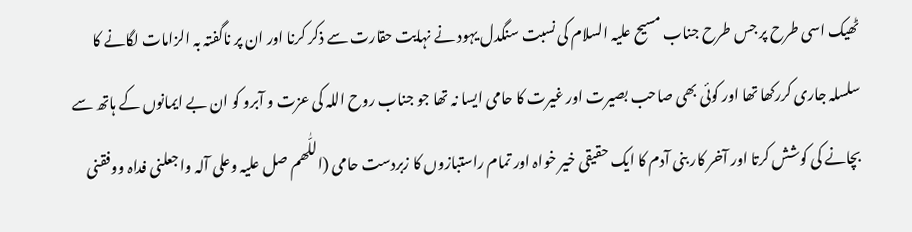ٹھیک اسی طرح پر جس طرح جناب مسیح علیہ السلام کی نسبت سنگدل یہود نے نہایت حقارت سے ذکر کرنا اور ان پر ناگفتہ بہ الزامات لگانے کا سلسلہ جاری کررکھا تھا اور کوئی بھی صاحب بصیرت اور غیرت کا حامی ایسا نہ تھا جو جناب روح اللہ کی عزت و آبرو کو ان بے ایمانوں کے ہاتھ سے بچانے کی کوشش کرتا اور آخر کار بنی آدم کا ایک حقیقی خیر خواہ اور تمام راستبازوں کا زبردست حامی (اللّٰھم صل علیہ وعلی آلہ واجعلنی فداہ ووفقنی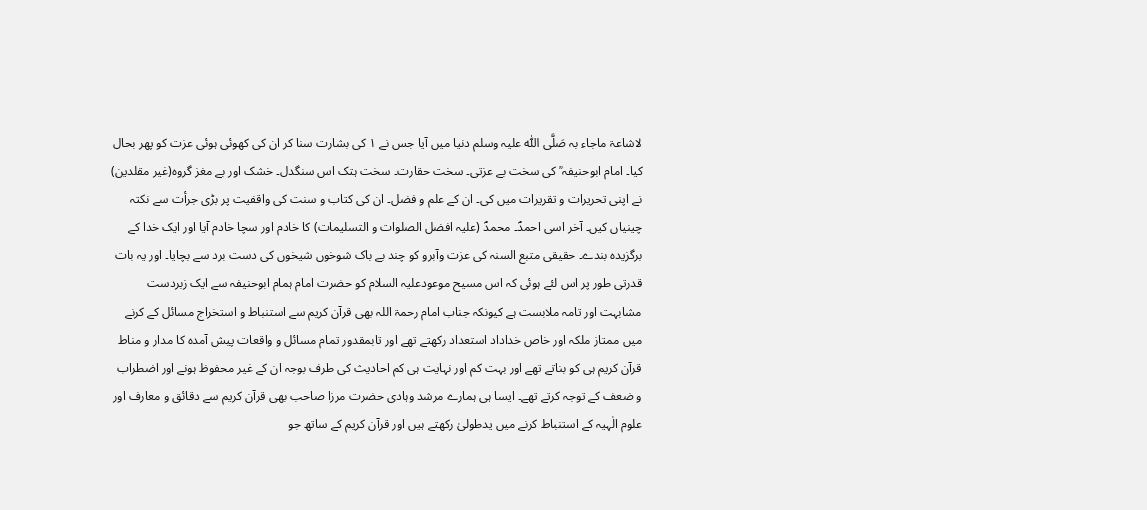لاشاعۃ ماجاء بہ صَلَّی اللّٰہ علیہ وسلم دنیا میں آیا جس نے ۱ کی بشارت سنا کر ان کی کھوئی ہوئی عزت کو پھر بحال کیا۔ امام ابوحنیفہ ؒ کی سخت بے عزتی۔ سخت حقارت۔ سخت ہتک اس سنگدل۔ خشک اور بے مغز گروہ(غیر مقلدین) نے اپنی تحریرات و تقریرات میں کی۔ ان کے علم و فضل۔ ان کی کتاب و سنت کی واقفیت پر بڑی جرأت سے نکتہ چینیاں کیں۔ آخر اسی احمدؐ۔ محمدؐ (علیہ افضل الصلوات و التسلیمات) کا خادم اور سچا خادم آیا اور ایک خدا کے برگزیدہ بندے۔ حقیقی متبع السنہ کی عزت وآبرو کو چند بے باک شوخوں شیخوں کی دست برد سے بچایا۔ اور یہ بات قدرتی طور پر اس لئے ہوئی کہ اس مسیح موعودعلیہ السلام کو حضرت امام ہمام ابوحنیفہ سے ایک زبردست مشابہت اور تامہ ملابست ہے کیونکہ جناب امام رحمۃ اللہ بھی قرآن کریم سے استنباط و استخراج مسائل کے کرنے میں ممتاز ملکہ اور خاص خداداد استعداد رکھتے تھے اور تابمقدور تمام مسائل و واقعات پیش آمدہ کا مدار و مناط قرآن کریم ہی کو بناتے تھے اور بہت کم اور نہایت ہی کم احادیث کی طرف بوجہ ان کے غیر محفوظ ہونے اور اضطراب و ضعف کے توجہ کرتے تھے۔ ایسا ہی ہمارے مرشد وہادی حضرت مرزا صاحب بھی قرآن کریم سے دقائق و معارف اور علوم الٰہیہ کے استنباط کرنے میں یدطولیٰ رکھتے ہیں اور قرآن کریم کے ساتھ جو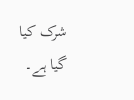شرک کیا گیا ہے۔